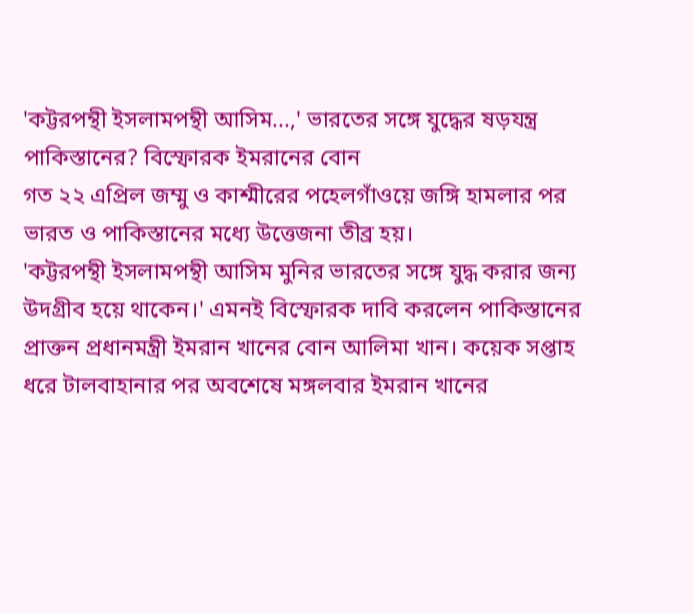'কট্টরপন্থী ইসলামপন্থী আসিম...,' ভারতের সঙ্গে যুদ্ধের ষড়যন্ত্র পাকিস্তানের? বিস্ফোরক ইমরানের বোন
গত ২২ এপ্রিল জম্মু ও কাশ্মীরের পহেলগাঁওয়ে জঙ্গি হামলার পর ভারত ও পাকিস্তানের মধ্যে উত্তেজনা তীব্র হয়।
'কট্টরপন্থী ইসলামপন্থী আসিম মুনির ভারতের সঙ্গে যুদ্ধ করার জন্য উদগ্রীব হয়ে থাকেন।' এমনই বিস্ফোরক দাবি করলেন পাকিস্তানের প্রাক্তন প্রধানমন্ত্রী ইমরান খানের বোন আলিমা খান। কয়েক সপ্তাহ ধরে টালবাহানার পর অবশেষে মঙ্গলবার ইমরান খানের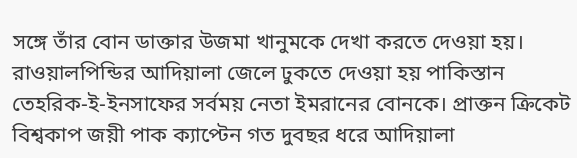সঙ্গে তাঁর বোন ডাক্তার উজমা খানুমকে দেখা করতে দেওয়া হয়। রাওয়ালপিন্ডির আদিয়ালা জেলে ঢুকতে দেওয়া হয় পাকিস্তান তেহরিক-ই-ইনসাফের সর্বময় নেতা ইমরানের বোনকে। প্রাক্তন ক্রিকেট বিশ্বকাপ জয়ী পাক ক্যাপ্টেন গত দুবছর ধরে আদিয়ালা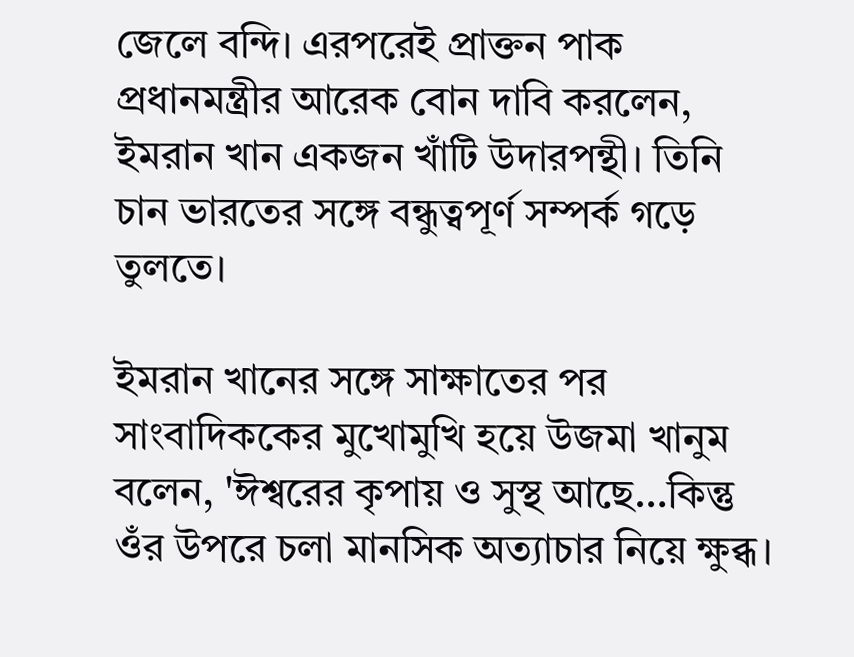জেলে বন্দি। এরপরেই প্রাক্তন পাক প্রধানমন্ত্রীর আরেক বোন দাবি করলেন, ইমরান খান একজন খাঁটি উদারপন্থী। তিনি চান ভারতের সঙ্গে বন্ধুত্বপূর্ণ সম্পর্ক গড়ে তুলতে।

ইমরান খানের সঙ্গে সাক্ষাতের পর সাংবাদিককের মুখোমুখি হয়ে উজমা খানুম বলেন, 'ঈশ্বরের কৃপায় ও সুস্থ আছে…কিন্তু ওঁর উপরে চলা মানসিক অত্যাচার নিয়ে ক্ষুব্ধ।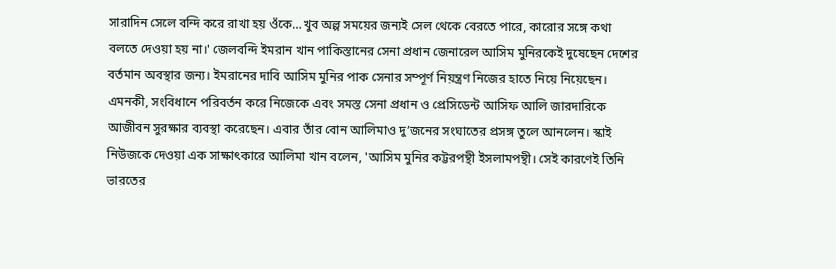সারাদিন সেলে বন্দি করে রাখা হয় ওঁকে…খুব অল্প সময়ের জন্যই সেল থেকে বেরতে পারে, কারোর সঙ্গে কথা বলতে দেওয়া হয় না।' জেলবন্দি ইমরান খান পাকিস্তানের সেনা প্রধান জেনারেল আসিম মুনিরকেই দুষেছেন দেশের বর্তমান অবস্থার জন্য। ইমরানের দাবি আসিম মুনির পাক সেনার সম্পূর্ণ নিয়ন্ত্রণ নিজের হাতে নিয়ে নিয়েছেন। এমনকী, সংবিধানে পরিবর্তন করে নিজেকে এবং সমস্ত সেনা প্রধান ও প্রেসিডেন্ট আসিফ আলি জারদারিকে আজীবন সুরক্ষার ব্যবস্থা করেছেন। এবার তাঁর বোন আলিমাও দু’জনের সংঘাতের প্রসঙ্গ তুলে আনলেন। স্কাই নিউজকে দেওয়া এক সাক্ষাৎকারে আলিমা খান বলেন, 'আসিম মুনির কট্টরপন্থী ইসলামপন্থী। সেই কারণেই তিনি ভারতের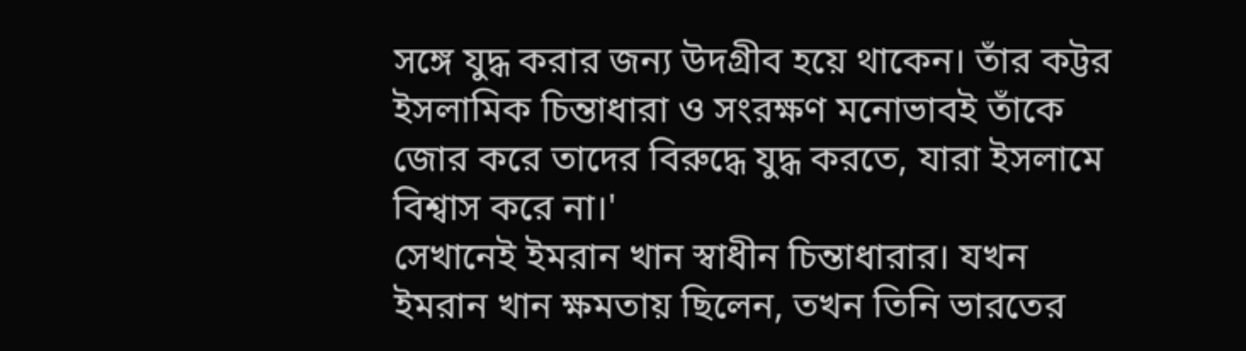সঙ্গে যুদ্ধ করার জন্য উদগ্রীব হয়ে থাকেন। তাঁর কট্টর ইসলামিক চিন্তাধারা ও সংরক্ষণ মনোভাবই তাঁকে জোর করে তাদের বিরুদ্ধে যুদ্ধ করতে, যারা ইসলামে বিশ্বাস করে না।'
সেখানেই ইমরান খান স্বাধীন চিন্তাধারার। যখন ইমরান খান ক্ষমতায় ছিলেন, তখন তিনি ভারতের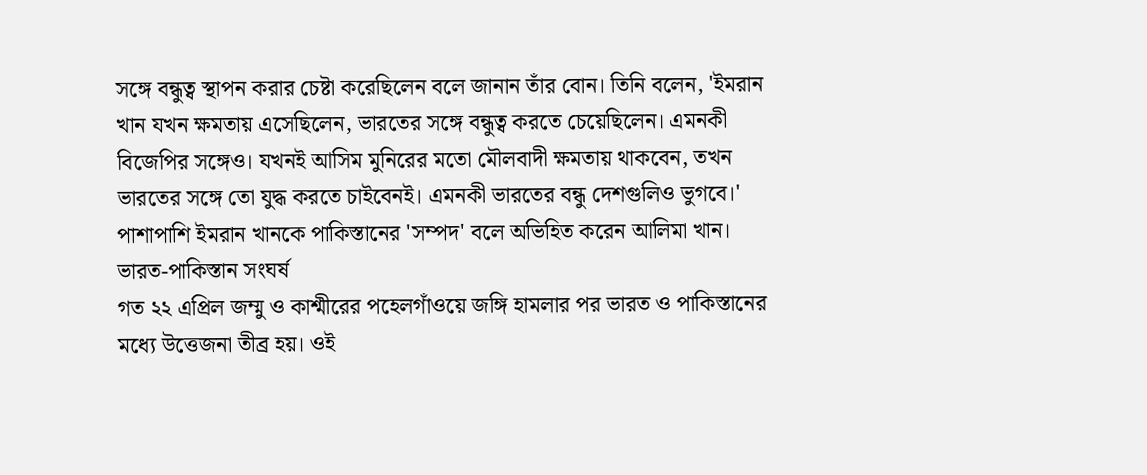সঙ্গে বন্ধুত্ব স্থাপন করার চেষ্টা করেছিলেন বলে জানান তাঁর বোন। তিনি বলেন, 'ইমরান খান যখন ক্ষমতায় এসেছিলেন, ভারতের সঙ্গে বন্ধুত্ব করতে চেয়েছিলেন। এমনকী বিজেপির সঙ্গেও। যখনই আসিম মুনিরের মতো মৌলবাদী ক্ষমতায় থাকবেন, তখন ভারতের সঙ্গে তো যুদ্ধ করতে চাইবেনই। এমনকী ভারতের বন্ধু দেশগুলিও ভুগবে।' পাশাপাশি ইমরান খানকে পাকিস্তানের 'সম্পদ' বলে অভিহিত করেন আলিমা খান।
ভারত-পাকিস্তান সংঘর্ষ
গত ২২ এপ্রিল জম্মু ও কাশ্মীরের পহেলগাঁওয়ে জঙ্গি হামলার পর ভারত ও পাকিস্তানের মধ্যে উত্তেজনা তীব্র হয়। ওই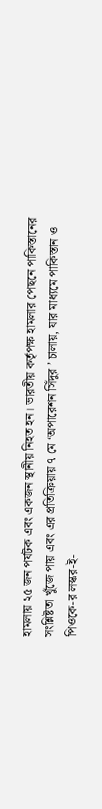হামলায় ২৫ জন পর্যটক এবং একজন স্থানীয় নিহত হন। ভারতীয় কর্তৃপক্ষ হামলার পেছনে পাকিস্তানের সংশ্লিষ্টতা খুঁজে পায় এবং এর প্রতিক্রিয়ায় ৭ মে ‘অপারেশন সিঁদুর ’ চালায়, যার মাধ্যমে পাকিস্তান ও পিওকে-র লস্কর-ই-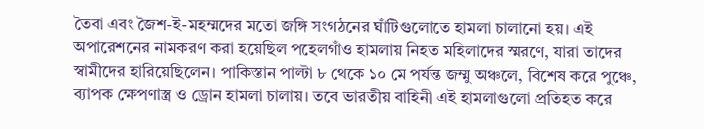তৈবা এবং জৈশ-ই-মহম্মদের মতো জঙ্গি সংগঠনের ঘাঁটিগুলোতে হামলা চালানো হয়। এই অপারেশনের নামকরণ করা হয়েছিল পহেলগাঁও হামলায় নিহত মহিলাদের স্মরণে, যারা তাদের স্বামীদের হারিয়েছিলেন। পাকিস্তান পাল্টা ৮ থেকে ১০ মে পর্যন্ত জম্মু অঞ্চলে, বিশেষ করে পুঞ্চে, ব্যাপক ক্ষেপণাস্ত্র ও ড্রোন হামলা চালায়। তবে ভারতীয় বাহিনী এই হামলাগুলো প্রতিহত করে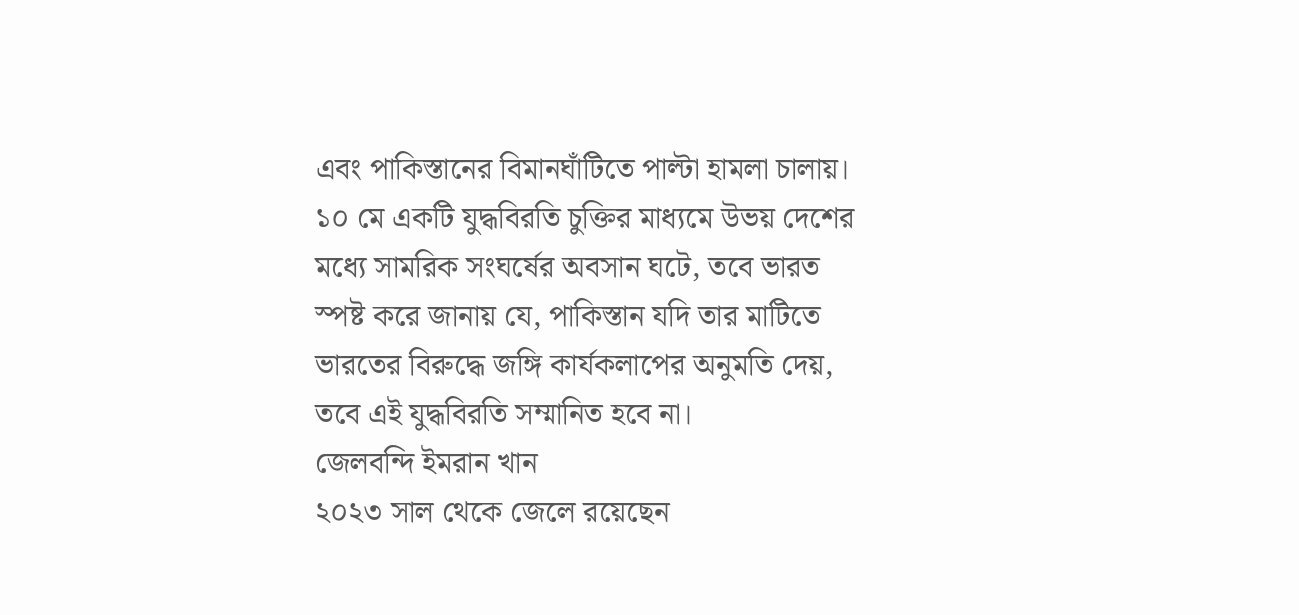এবং পাকিস্তানের বিমানঘাঁটিতে পাল্টা হামলা চালায়। ১০ মে একটি যুদ্ধবিরতি চুক্তির মাধ্যমে উভয় দেশের মধ্যে সামরিক সংঘর্ষের অবসান ঘটে, তবে ভারত স্পষ্ট করে জানায় যে, পাকিস্তান যদি তার মাটিতে ভারতের বিরুদ্ধে জঙ্গি কার্যকলাপের অনুমতি দেয়, তবে এই যুদ্ধবিরতি সম্মানিত হবে না।
জেলবন্দি ইমরান খান
২০২৩ সাল থেকে জেলে রয়েছেন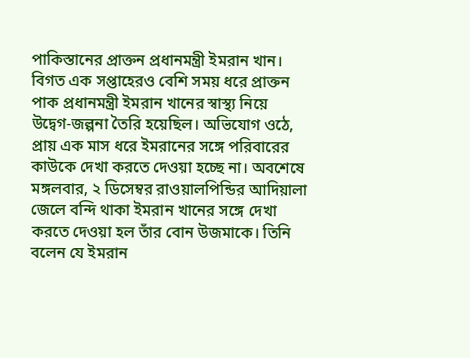পাকিস্তানের প্রাক্তন প্রধানমন্ত্রী ইমরান খান। বিগত এক সপ্তাহেরও বেশি সময় ধরে প্রাক্তন পাক প্রধানমন্ত্রী ইমরান খানের স্বাস্থ্য নিয়ে উদ্বেগ-জল্পনা তৈরি হয়েছিল। অভিযোগ ওঠে, প্রায় এক মাস ধরে ইমরানের সঙ্গে পরিবারের কাউকে দেখা করতে দেওয়া হচ্ছে না। অবশেষে মঙ্গলবার, ২ ডিসেম্বর রাওয়ালপিন্ডির আদিয়ালা জেলে বন্দি থাকা ইমরান খানের সঙ্গে দেখা করতে দেওয়া হল তাঁর বোন উজমাকে। তিনি বলেন যে ইমরান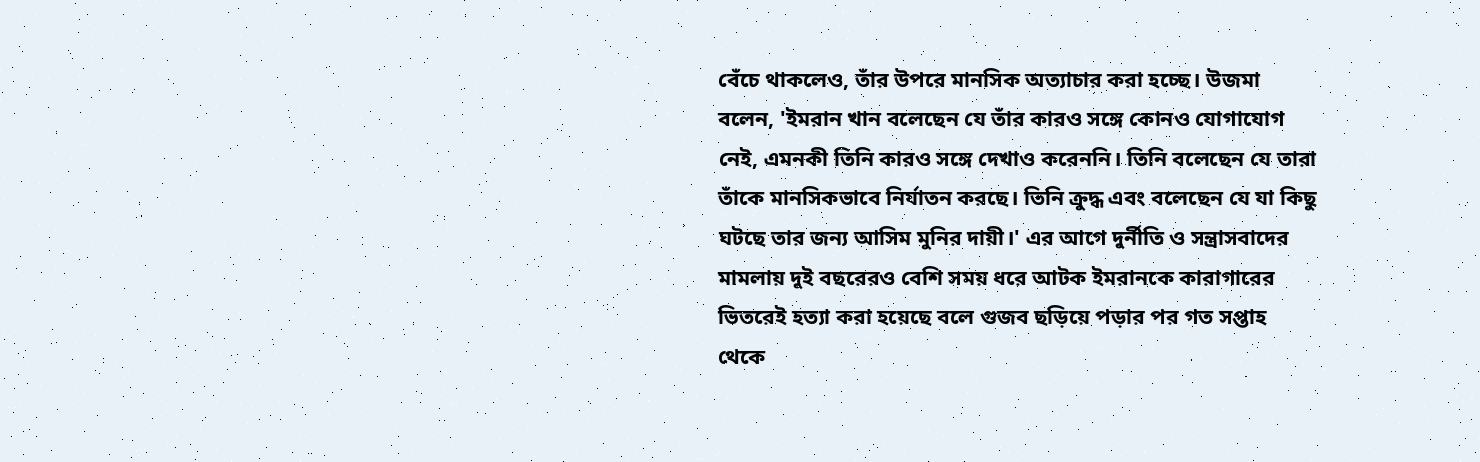বেঁচে থাকলেও, তাঁর উপরে মানসিক অত্যাচার করা হচ্ছে। উজমা বলেন, 'ইমরান খান বলেছেন যে তাঁর কারও সঙ্গে কোনও যোগাযোগ নেই, এমনকী তিনি কারও সঙ্গে দেখাও করেননি। তিনি বলেছেন যে তারা তাঁকে মানসিকভাবে নির্যাতন করছে। তিনি ক্রুদ্ধ এবং বলেছেন যে যা কিছু ঘটছে তার জন্য আসিম মুনির দায়ী।' এর আগে দুর্নীতি ও সন্ত্রাসবাদের মামলায় দুই বছরেরও বেশি সময় ধরে আটক ইমরানকে কারাগারের ভিতরেই হত্যা করা হয়েছে বলে গুজব ছড়িয়ে পড়ার পর গত সপ্তাহ থেকে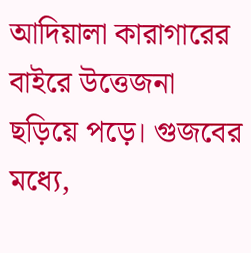আদিয়ালা কারাগারের বাইরে উত্তেজনা ছড়িয়ে পড়ে। গুজবের মধ্যে,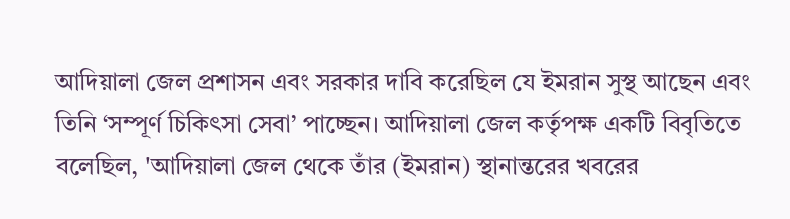আদিয়ালা জেল প্রশাসন এবং সরকার দাবি করেছিল যে ইমরান সুস্থ আছেন এবং তিনি ‘সম্পূর্ণ চিকিৎসা সেবা’ পাচ্ছেন। আদিয়ালা জেল কর্তৃপক্ষ একটি বিবৃতিতে বলেছিল, 'আদিয়ালা জেল থেকে তাঁর (ইমরান) স্থানান্তরের খবরের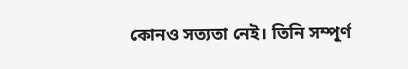কোনও সত্যতা নেই। তিনি সম্পূর্ণ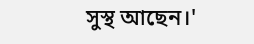সুস্থ আছেন।'